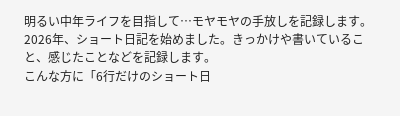明るい中年ライフを目指して…モヤモヤの手放しを記録します。
2026年、ショート日記を始めました。きっかけや書いていること、感じたことなどを記録します。
こんな方に「6行だけのショート日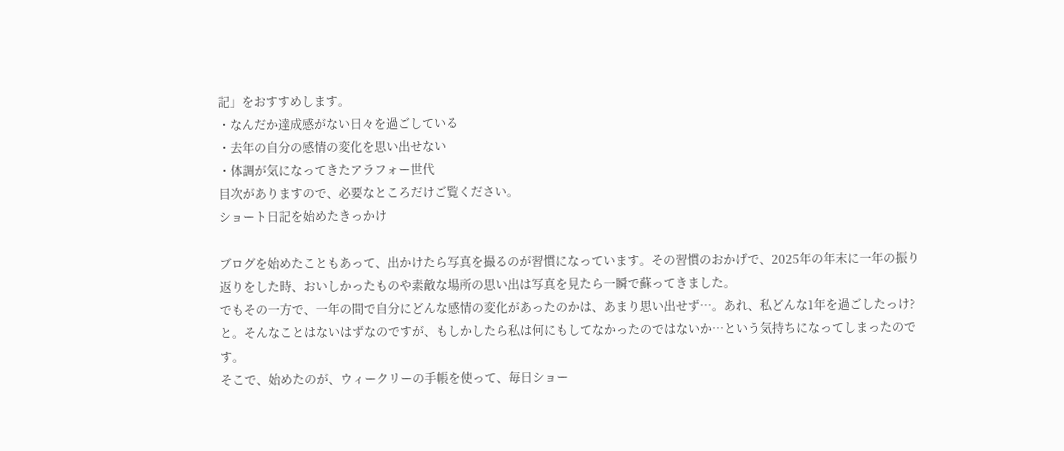記」をおすすめします。
・なんだか達成感がない日々を過ごしている
・去年の自分の感情の変化を思い出せない
・体調が気になってきたアラフォー世代
目次がありますので、必要なところだけご覧ください。
ショート日記を始めたきっかけ

ブログを始めたこともあって、出かけたら写真を撮るのが習慣になっています。その習慣のおかげで、2025年の年末に一年の振り返りをした時、おいしかったものや素敵な場所の思い出は写真を見たら一瞬で蘇ってきました。
でもその一方で、一年の間で自分にどんな感情の変化があったのかは、あまり思い出せず…。あれ、私どんな1年を過ごしたっけ?と。そんなことはないはずなのですが、もしかしたら私は何にもしてなかったのではないか…という気持ちになってしまったのです。
そこで、始めたのが、ウィークリーの手帳を使って、毎日ショー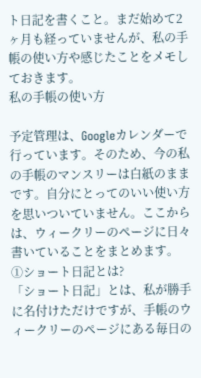ト日記を書くこと。まだ始めて2ヶ月も経っていませんが、私の手帳の使い方や感じたことをメモしておきます。
私の手帳の使い方

予定管理は、Googleカレンダーで行っています。そのため、今の私の手帳のマンスリーは白紙のままです。自分にとってのいい使い方を思いついていません。ここからは、ウィークリーのページに日々書いていることをまとめます。
①ショート日記とは?
「ショート日記」とは、私が勝手に名付けただけですが、手帳のウィークリーのページにある毎日の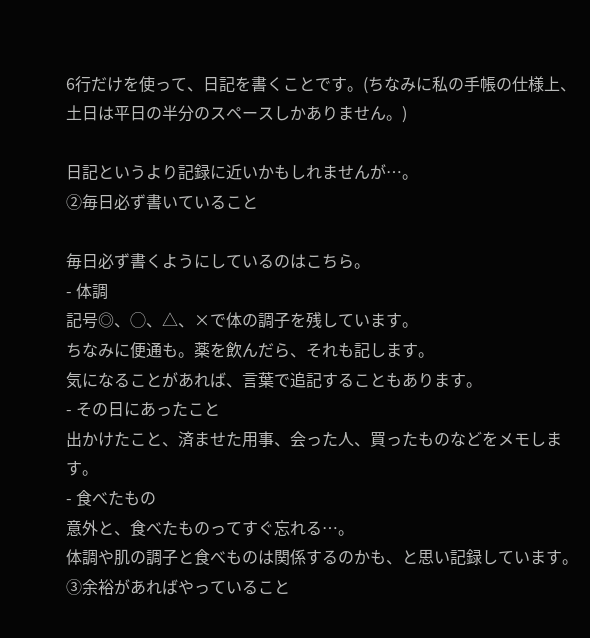6行だけを使って、日記を書くことです。(ちなみに私の手帳の仕様上、土日は平日の半分のスペースしかありません。)

日記というより記録に近いかもしれませんが…。
②毎日必ず書いていること

毎日必ず書くようにしているのはこちら。
- 体調
記号◎、◯、△、×で体の調子を残しています。
ちなみに便通も。薬を飲んだら、それも記します。
気になることがあれば、言葉で追記することもあります。
- その日にあったこと
出かけたこと、済ませた用事、会った人、買ったものなどをメモします。
- 食べたもの
意外と、食べたものってすぐ忘れる…。
体調や肌の調子と食べものは関係するのかも、と思い記録しています。
③余裕があればやっていること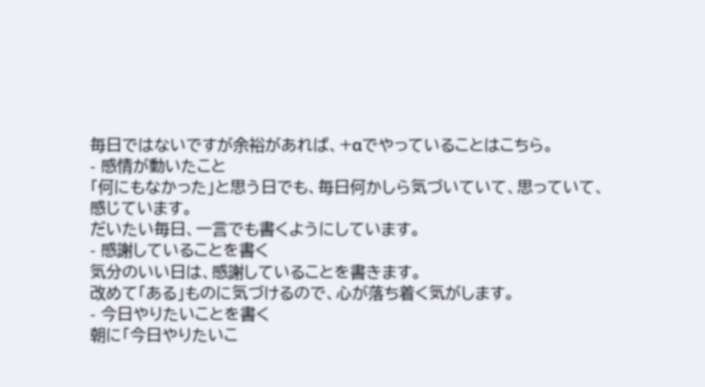毎日ではないですが余裕があれば、+αでやっていることはこちら。
- 感情が動いたこと
「何にもなかった」と思う日でも、毎日何かしら気づいていて、思っていて、感じています。
だいたい毎日、一言でも書くようにしています。
- 感謝していることを書く
気分のいい日は、感謝していることを書きます。
改めて「ある」ものに気づけるので、心が落ち着く気がします。
- 今日やりたいことを書く
朝に「今日やりたいこ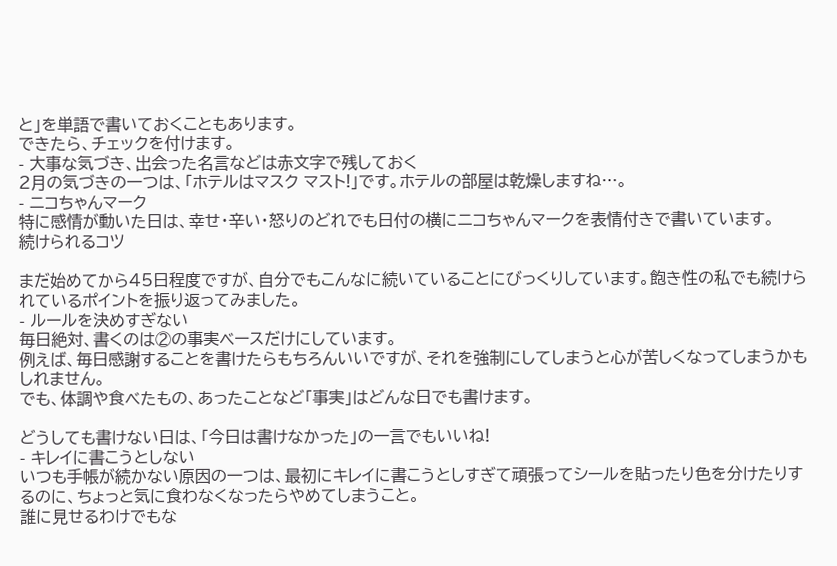と」を単語で書いておくこともあります。
できたら、チェックを付けます。
- 大事な気づき、出会った名言などは赤文字で残しておく
2月の気づきの一つは、「ホテルはマスク マスト!」です。ホテルの部屋は乾燥しますね…。
- ニコちゃんマーク
特に感情が動いた日は、幸せ・辛い・怒りのどれでも日付の横にニコちゃんマークを表情付きで書いています。
続けられるコツ

まだ始めてから45日程度ですが、自分でもこんなに続いていることにびっくりしています。飽き性の私でも続けられているポイントを振り返ってみました。
- ルールを決めすぎない
毎日絶対、書くのは②の事実ベースだけにしています。
例えば、毎日感謝することを書けたらもちろんいいですが、それを強制にしてしまうと心が苦しくなってしまうかもしれません。
でも、体調や食べたもの、あったことなど「事実」はどんな日でも書けます。

どうしても書けない日は、「今日は書けなかった」の一言でもいいね!
- キレイに書こうとしない
いつも手帳が続かない原因の一つは、最初にキレイに書こうとしすぎて頑張ってシールを貼ったり色を分けたりするのに、ちょっと気に食わなくなったらやめてしまうこと。
誰に見せるわけでもな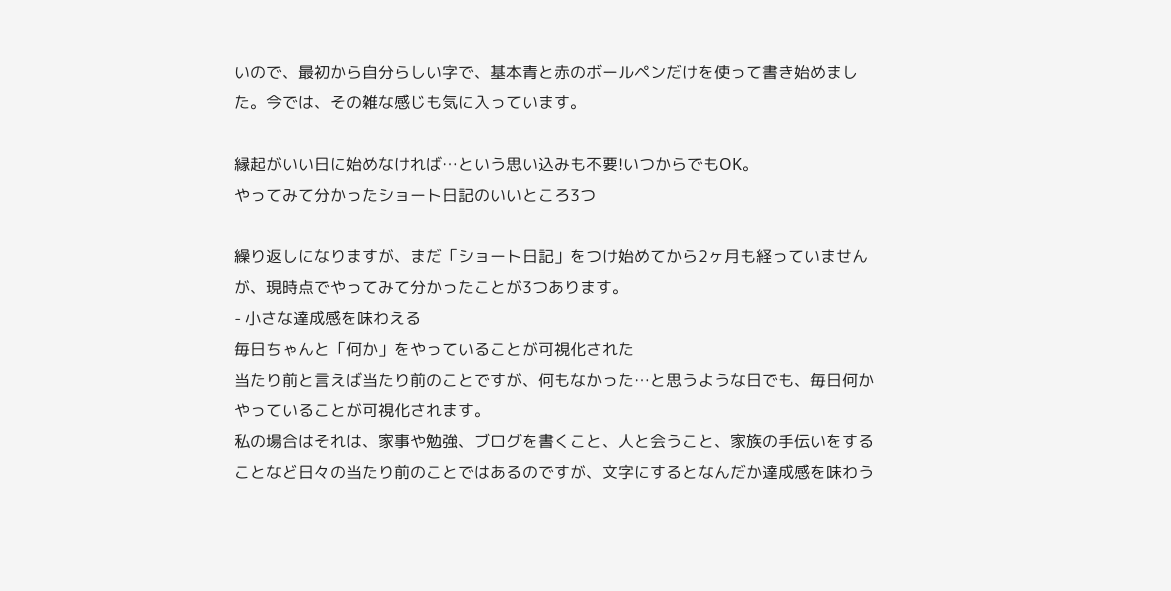いので、最初から自分らしい字で、基本青と赤のボールペンだけを使って書き始めました。今では、その雑な感じも気に入っています。

縁起がいい日に始めなければ…という思い込みも不要!いつからでもOK。
やってみて分かったショート日記のいいところ3つ

繰り返しになりますが、まだ「ショート日記」をつけ始めてから2ヶ月も経っていませんが、現時点でやってみて分かったことが3つあります。
- 小さな達成感を味わえる
毎日ちゃんと「何か」をやっていることが可視化された
当たり前と言えば当たり前のことですが、何もなかった…と思うような日でも、毎日何かやっていることが可視化されます。
私の場合はそれは、家事や勉強、ブログを書くこと、人と会うこと、家族の手伝いをすることなど日々の当たり前のことではあるのですが、文字にするとなんだか達成感を味わう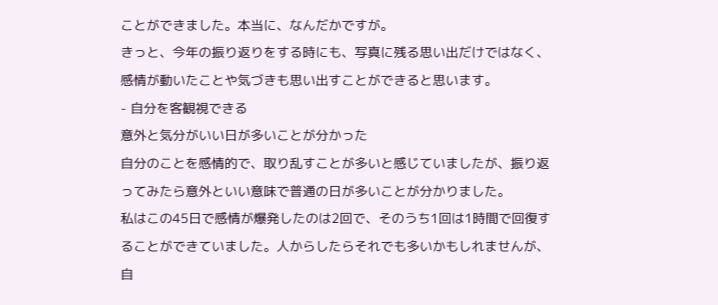ことができました。本当に、なんだかですが。
きっと、今年の振り返りをする時にも、写真に残る思い出だけではなく、感情が動いたことや気づきも思い出すことができると思います。
- 自分を客観視できる
意外と気分がいい日が多いことが分かった
自分のことを感情的で、取り乱すことが多いと感じていましたが、振り返ってみたら意外といい意味で普通の日が多いことが分かりました。
私はこの45日で感情が爆発したのは2回で、そのうち1回は1時間で回復することができていました。人からしたらそれでも多いかもしれませんが、自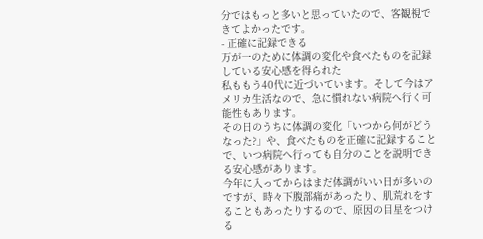分ではもっと多いと思っていたので、客観視できてよかったです。
- 正確に記録できる
万が一のために体調の変化や食べたものを記録している安心感を得られた
私ももう40代に近づいています。そして今はアメリカ生活なので、急に慣れない病院へ行く可能性もあります。
その日のうちに体調の変化「いつから何がどうなった?」や、食べたものを正確に記録することで、いつ病院へ行っても自分のことを説明できる安心感があります。
今年に入ってからはまだ体調がいい日が多いのですが、時々下腹部痛があったり、肌荒れをすることもあったりするので、原因の目星をつける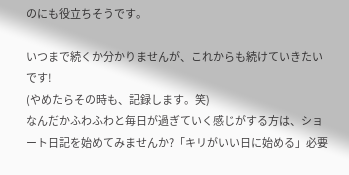のにも役立ちそうです。

いつまで続くか分かりませんが、これからも続けていきたいです!
(やめたらその時も、記録します。笑)
なんだかふわふわと毎日が過ぎていく感じがする方は、ショート日記を始めてみませんか?「キリがいい日に始める」必要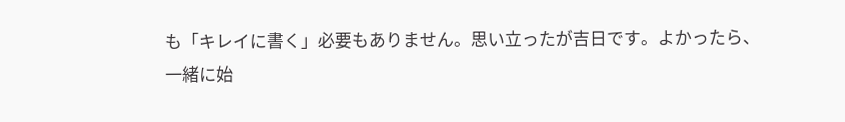も「キレイに書く」必要もありません。思い立ったが吉日です。よかったら、一緒に始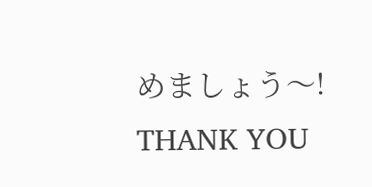めましょう〜!
THANK YOU